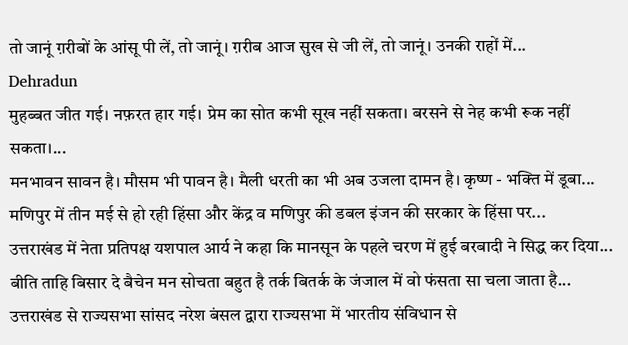तो जानूं ग़रीबों के आंसू पी लें, तो जानूं। ग़रीब आज सुख से जी लें, तो जानूं। उनकी राहों में...
Dehradun
मुहब्बत जीत गई। नफ़रत हार गई। प्रेम का सोत कभी सूख नहीं सकता। बरसने से नेह कभी रूक नहीं सकता।...
मनभावन सावन है। मौसम भी पावन है। मैली धरती का भी अब उजला दामन है। कृष्ण - भक्ति में डूबा...
मणिपुर में तीन मई से हो रही हिंसा और केंद्र व मणिपुर की डबल इंजन की सरकार के हिंसा पर...
उत्तराखंड में नेता प्रतिपक्ष यशपाल आर्य ने कहा कि मानसून के पहले चरण में हुई बरबादी ने सिद्ध कर दिया...
बीति ताहि बिसार दे बैचेन मन सोचता बहुत है तर्क बितर्क के जंजाल में वो फंसता सा चला जाता है...
उत्तराखंड से राज्यसभा सांसद नरेश बंसल द्वारा राज्यसभा में भारतीय संविधान से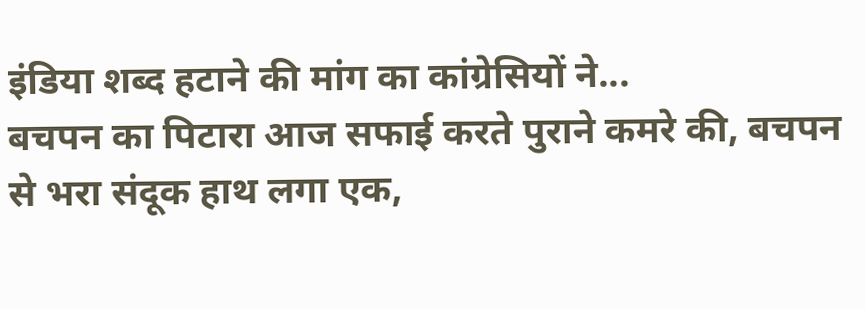इंडिया शब्द हटाने की मांग का कांग्रेसियों ने...
बचपन का पिटारा आज सफाई करते पुराने कमरे की, बचपन से भरा संदूक हाथ लगा एक,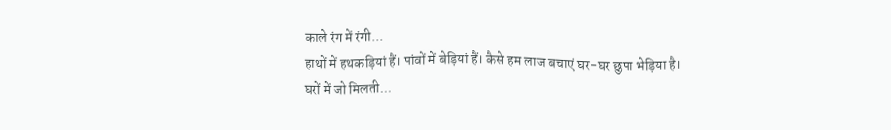काले रंग में रंगी...
हाथों में हथकड़ियां हैं। पांवों में बेड़ियां हैं। कैसे हम लाज बचाएं घर-घर छुपा भेड़िया है। घरों में जो मिलती...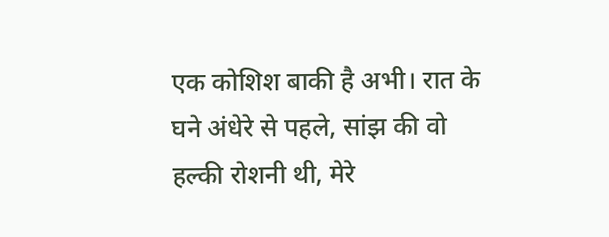एक कोशिश बाकी है अभी। रात के घने अंधेरे से पहले, सांझ की वो हल्की रोशनी थी, मेरे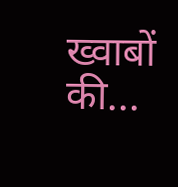ख्वाबों की...